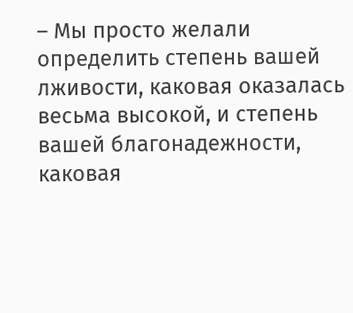– Мы просто желали определить степень вашей лживости, каковая оказалась весьма высокой, и степень вашей благонадежности, каковая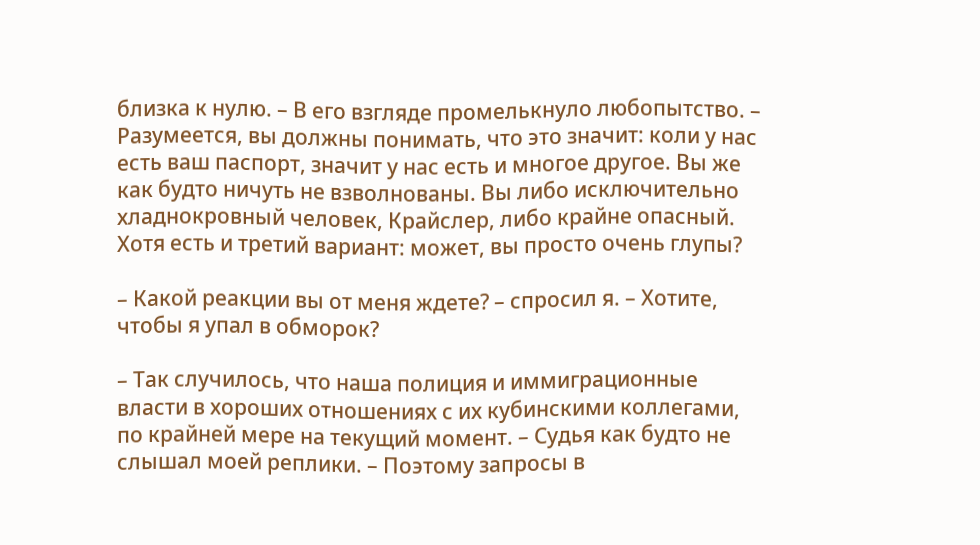близка к нулю. – В его взгляде промелькнуло любопытство. – Разумеется, вы должны понимать, что это значит: коли у нас есть ваш паспорт, значит у нас есть и многое другое. Вы же как будто ничуть не взволнованы. Вы либо исключительно хладнокровный человек, Крайслер, либо крайне опасный. Хотя есть и третий вариант: может, вы просто очень глупы?

– Какой реакции вы от меня ждете? – спросил я. – Хотите, чтобы я упал в обморок?

– Так случилось, что наша полиция и иммиграционные власти в хороших отношениях с их кубинскими коллегами, по крайней мере на текущий момент. – Судья как будто не слышал моей реплики. – Поэтому запросы в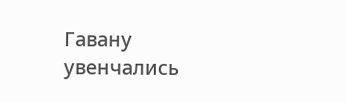Гавану увенчались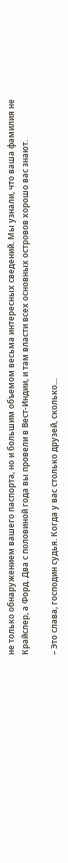не только обнаружением вашего паспорта, но и большим объемом весьма интересных сведений. Мы узнали, что ваша фамилия не Крайслер, а Форд. Два с половиной года вы провели в Вест-Индии, и там власти всех основных островов хорошо вас знают.

– Это слава, господин судья. Когда у вас столько друзей, сколько…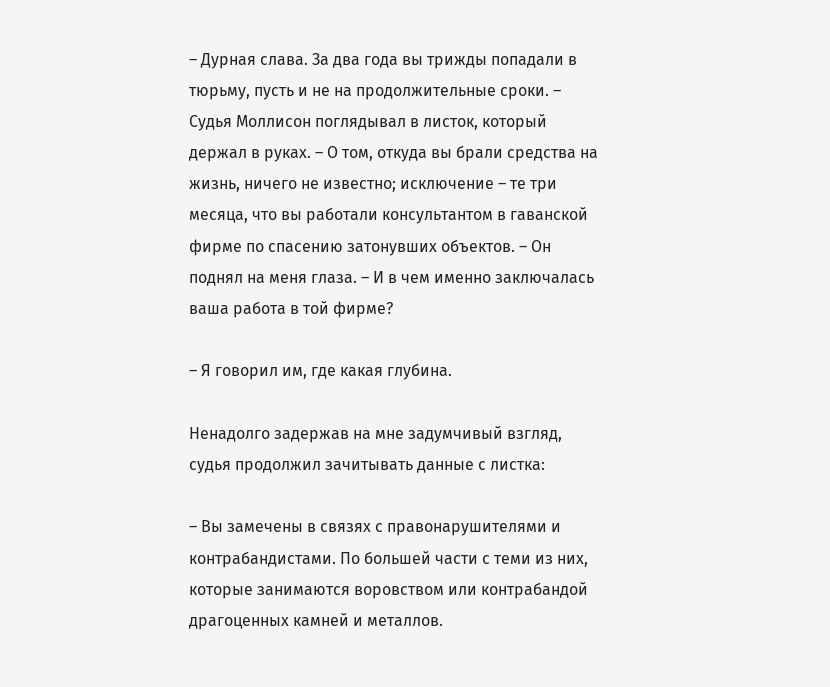– Дурная слава. За два года вы трижды попадали в тюрьму, пусть и не на продолжительные сроки. – Судья Моллисон поглядывал в листок, который держал в руках. – О том, откуда вы брали средства на жизнь, ничего не известно; исключение – те три месяца, что вы работали консультантом в гаванской фирме по спасению затонувших объектов. – Он поднял на меня глаза. – И в чем именно заключалась ваша работа в той фирме?

– Я говорил им, где какая глубина.

Ненадолго задержав на мне задумчивый взгляд, судья продолжил зачитывать данные с листка:

– Вы замечены в связях с правонарушителями и контрабандистами. По большей части с теми из них, которые занимаются воровством или контрабандой драгоценных камней и металлов.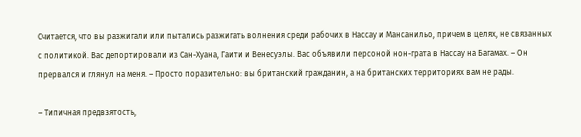Считается, что вы разжигали или пытались разжигать волнения среди рабочих в Нассау и Мансанильо, причем в целях, не связанных с политикой. Вас депортировали из Сан-Хуана, Гаити и Венесуэлы. Вас объявили персоной нон-грата в Нассау на Багамах. – Он прервался и глянул на меня. – Просто поразительно: вы британский гражданин, а на британских территориях вам не рады.

– Типичная предвзятость,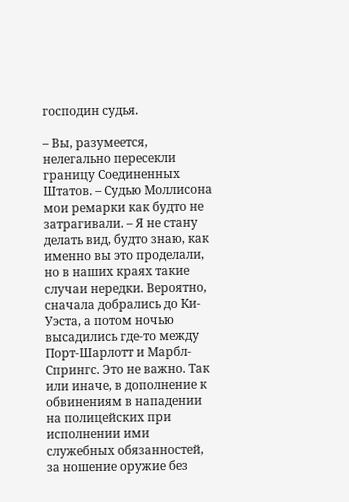господин судья.

– Вы, разумеется, нелегально пересекли границу Соединенных Штатов. – Судью Моллисона мои ремарки как будто не затрагивали. – Я не стану делать вид, будто знаю, как именно вы это проделали, но в наших краях такие случаи нередки. Вероятно, сначала добрались до Ки-Уэста, а потом ночью высадились где-то между Порт-Шарлотт и Марбл-Спрингс. Это не важно. Так или иначе, в дополнение к обвинениям в нападении на полицейских при исполнении ими служебных обязанностей, за ношение оружие без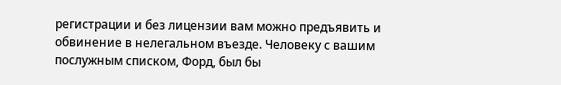регистрации и без лицензии вам можно предъявить и обвинение в нелегальном въезде. Человеку с вашим послужным списком, Форд, был бы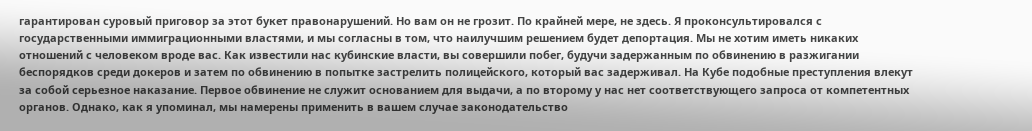гарантирован суровый приговор за этот букет правонарушений. Но вам он не грозит. По крайней мере, не здесь. Я проконсультировался с государственными иммиграционными властями, и мы согласны в том, что наилучшим решением будет депортация. Мы не хотим иметь никаких отношений с человеком вроде вас. Как известили нас кубинские власти, вы совершили побег, будучи задержанным по обвинению в разжигании беспорядков среди докеров и затем по обвинению в попытке застрелить полицейского, который вас задерживал. На Кубе подобные преступления влекут за собой серьезное наказание. Первое обвинение не служит основанием для выдачи, а по второму у нас нет соответствующего запроса от компетентных органов. Однако, как я упоминал, мы намерены применить в вашем случае законодательство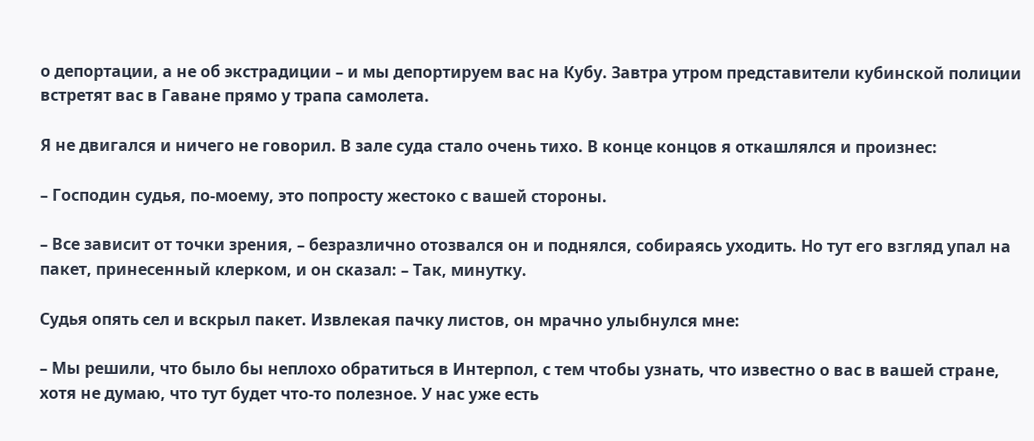о депортации, а не об экстрадиции – и мы депортируем вас на Кубу. Завтра утром представители кубинской полиции встретят вас в Гаване прямо у трапа самолета.

Я не двигался и ничего не говорил. В зале суда стало очень тихо. В конце концов я откашлялся и произнес:

– Господин судья, по-моему, это попросту жестоко с вашей стороны.

– Все зависит от точки зрения, – безразлично отозвался он и поднялся, собираясь уходить. Но тут его взгляд упал на пакет, принесенный клерком, и он сказал: – Так, минутку.

Судья опять сел и вскрыл пакет. Извлекая пачку листов, он мрачно улыбнулся мне:

– Мы решили, что было бы неплохо обратиться в Интерпол, с тем чтобы узнать, что известно о вас в вашей стране, хотя не думаю, что тут будет что-то полезное. У нас уже есть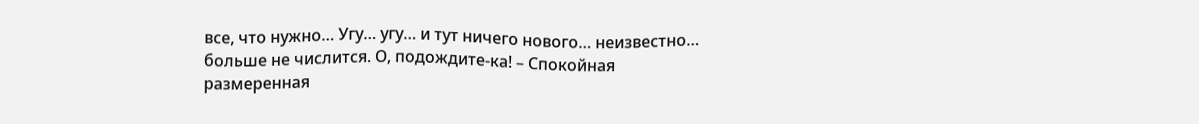все, что нужно… Угу… угу… и тут ничего нового… неизвестно… больше не числится. О, подождите-ка! – Спокойная размеренная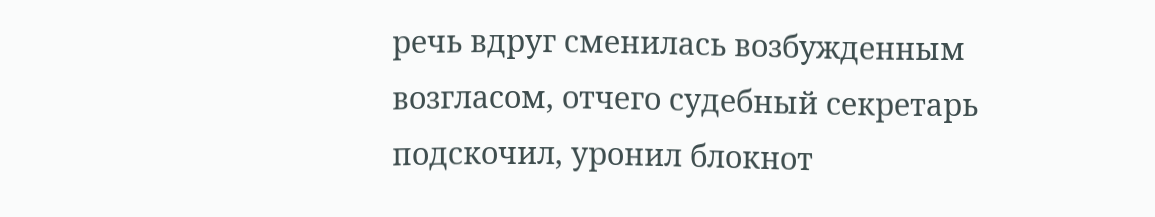речь вдруг сменилась возбужденным возгласом, отчего судебный секретарь подскочил, уронил блокнот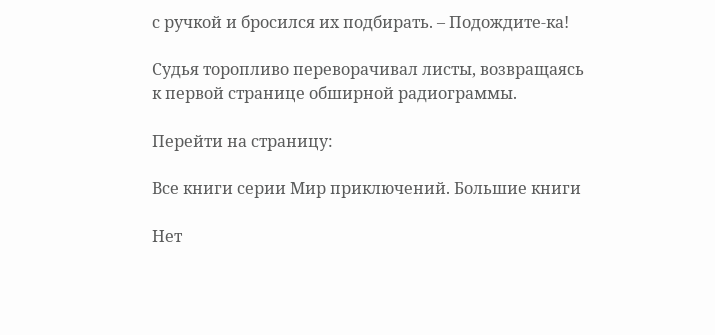с ручкой и бросился их подбирать. – Подождите-ка!

Судья торопливо переворачивал листы, возвращаясь к первой странице обширной радиограммы.

Перейти на страницу:

Все книги серии Мир приключений. Большие книги

Нет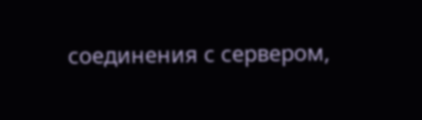соединения с сервером,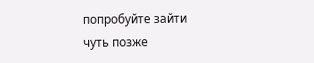попробуйте зайти чуть позже